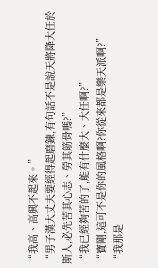“我高、高興不起來。”
“男子漢大丈夫要經得起磨鍊,有句話不是說天將降大任於斯人,必先苦其心志、勞其筋骨嗎?”
“我已經夠苦的了,能有什麼大、大任啊?”
“寶剛,這可不是你的風格啊?你從來都是樂天派啊?”
“我那是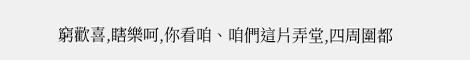窮歡喜,瞎樂呵,你看咱、咱們這片弄堂,四周圍都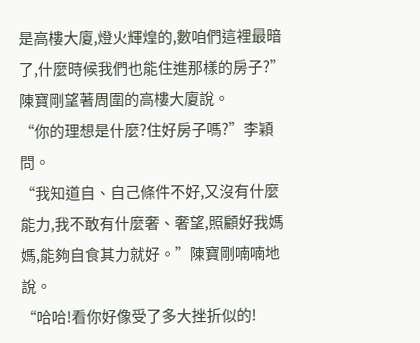是高樓大廈,燈火輝煌的,數咱們這裡最暗了,什麼時候我們也能住進那樣的房子?”陳寶剛望著周圍的高樓大廈說。
“你的理想是什麼?住好房子嗎?”李穎問。
“我知道自、自己條件不好,又沒有什麼能力,我不敢有什麼奢、奢望,照顧好我媽媽,能夠自食其力就好。”陳寶剛喃喃地說。
“哈哈!看你好像受了多大挫折似的!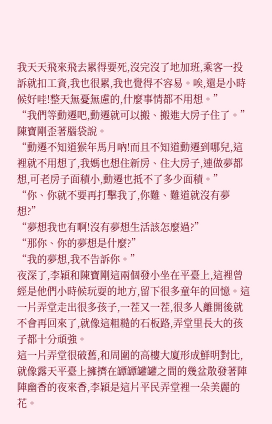我天天飛來飛去累得要死,沒完沒了地加班,乘客一投訴就扣工資,我也很累,我也覺得不容易。唉,還是小時候好哇!整天無憂無慮的,什麼事情都不用想。”
“我們等動遷吧,動遷就可以搬、搬進大房子住了。”陳寶剛歪著腦袋說。
“動遷不知道猴年馬月吶!而且不知道動遷到哪兒,這裡就不用想了,我媽也想住新房、住大房子,連做夢都想,可老房子面積小,動遷也抵不了多少面積。”
“你、你就不要再打擊我了,你難、難道就沒有夢想?”
“夢想我也有啊!沒有夢想生活該怎麼過?”
“那你、你的夢想是什麼?”
“我的夢想,我不告訴你。”
夜深了,李穎和陳寶剛這兩個發小坐在平臺上,這裡曾經是他們小時候玩耍的地方,留下很多童年的回憶。這一片弄堂走出很多孩子,一茬又一茬,很多人離開後就不會再回來了,就像這粗糙的石板路,弄堂里長大的孩子都十分頑強。
這一片弄堂很破舊,和周圍的高樓大廈形成鮮明對比,就像露天平臺上擁擠在罈罈罐罐之間的幾盆散發著陣陣幽香的夜來香,李穎是這片平民弄堂裡一朵美麗的花。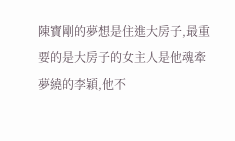陳寶剛的夢想是住進大房子,最重要的是大房子的女主人是他魂牽夢繞的李穎,他不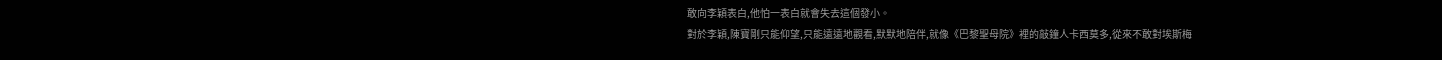敢向李穎表白,他怕一表白就會失去這個發小。
對於李穎,陳寶剛只能仰望,只能遠遠地觀看,默默地陪伴,就像《巴黎聖母院》裡的敲鐘人卡西莫多,從來不敢對埃斯梅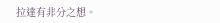拉達有非分之想。